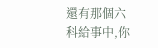還有那個六科給事中,你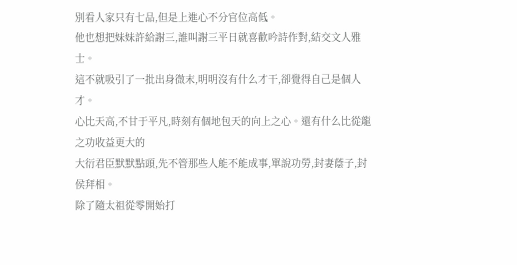別看人家只有七品,但是上進心不分官位高低。
他也想把妹妹許給謝三,誰叫謝三平日就喜歡吟詩作對,結交文人雅士。
這不就吸引了一批出身微末,明明沒有什么才干,卻覺得自己是個人才。
心比天高,不甘于平凡,時刻有個地包天的向上之心。還有什么比從龍之功收益更大的
大衍君臣默默點頭,先不管那些人能不能成事,單說功勞,封妻蔭子,封侯拜相。
除了隨太祖從零開始打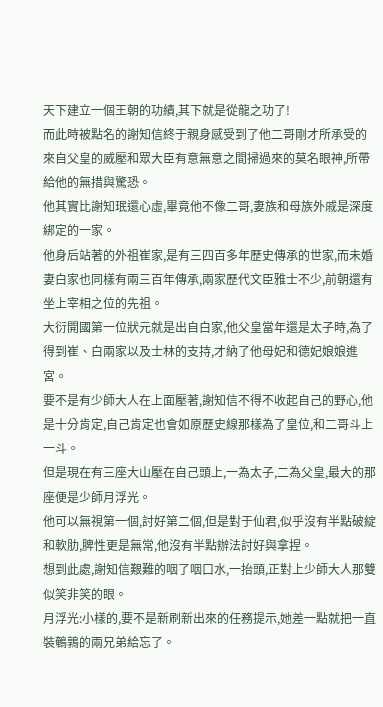天下建立一個王朝的功績,其下就是從龍之功了!
而此時被點名的謝知信終于親身感受到了他二哥剛才所承受的來自父皇的威壓和眾大臣有意無意之間掃過來的莫名眼神,所帶給他的無措與驚恐。
他其實比謝知珉還心虛,畢竟他不像二哥,妻族和母族外戚是深度綁定的一家。
他身后站著的外祖崔家,是有三四百多年歷史傳承的世家,而未婚妻白家也同樣有兩三百年傳承,兩家歷代文臣雅士不少,前朝還有坐上宰相之位的先祖。
大衍開國第一位狀元就是出自白家,他父皇當年還是太子時,為了得到崔、白兩家以及士林的支持,才納了他母妃和德妃娘娘進宮。
要不是有少師大人在上面壓著,謝知信不得不收起自己的野心,他是十分肯定,自己肯定也會如原歷史線那樣為了皇位,和二哥斗上一斗。
但是現在有三座大山壓在自己頭上,一為太子,二為父皇,最大的那座便是少師月浮光。
他可以無視第一個,討好第二個,但是對于仙君,似乎沒有半點破綻和軟肋,脾性更是無常,他沒有半點辦法討好與拿捏。
想到此處,謝知信艱難的咽了咽口水,一抬頭,正對上少師大人那雙似笑非笑的眼。
月浮光:小樣的,要不是新刷新出來的任務提示,她差一點就把一直裝鵪鶉的兩兄弟給忘了。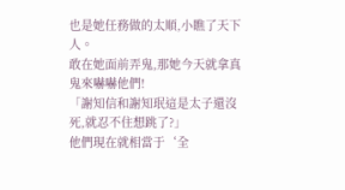也是她任務做的太順,小瞧了天下人。
敢在她面前弄鬼,那她今天就拿真鬼來嚇嚇他們!
「謝知信和謝知珉這是太子還沒死,就忍不住想跳了?」
他們現在就相當于‘全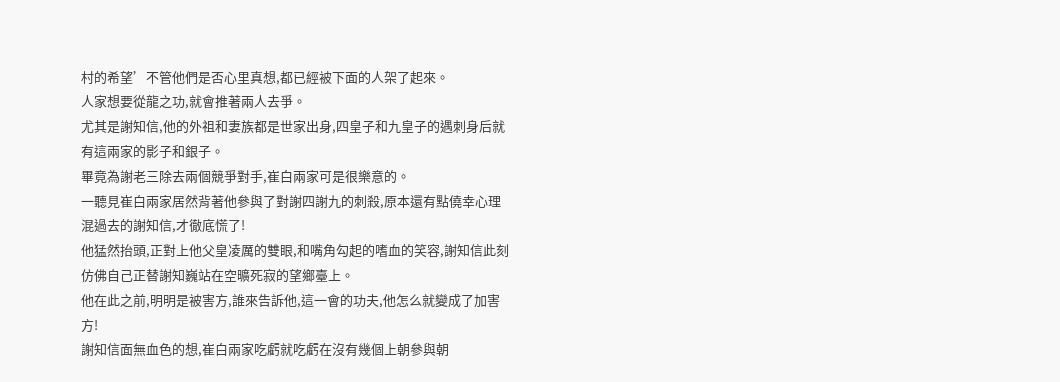村的希望’不管他們是否心里真想,都已經被下面的人架了起來。
人家想要從龍之功,就會推著兩人去爭。
尤其是謝知信,他的外祖和妻族都是世家出身,四皇子和九皇子的遇刺身后就有這兩家的影子和銀子。
畢竟為謝老三除去兩個競爭對手,崔白兩家可是很樂意的。
一聽見崔白兩家居然背著他參與了對謝四謝九的刺殺,原本還有點僥幸心理混過去的謝知信,才徹底慌了!
他猛然抬頭,正對上他父皇凌厲的雙眼,和嘴角勾起的嗜血的笑容,謝知信此刻仿佛自己正替謝知巍站在空曠死寂的望鄉臺上。
他在此之前,明明是被害方,誰來告訴他,這一會的功夫,他怎么就變成了加害方!
謝知信面無血色的想,崔白兩家吃虧就吃虧在沒有幾個上朝參與朝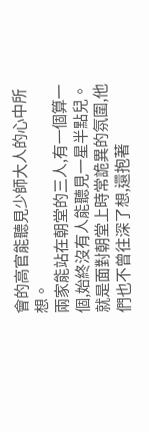會的高官能聽見少師大人的心中所想。
兩家能站在朝堂的三人,有一個算一個,始終沒有人能聽見一星半點兒。
就是面對朝堂上時常詭異的氛圍,他們也不曾往深了想,還抱著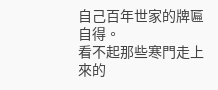自己百年世家的牌匾自得。
看不起那些寒門走上來的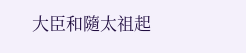大臣和隨太祖起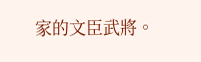家的文臣武將。